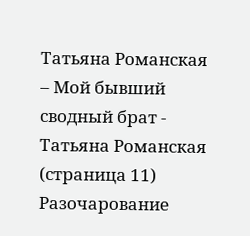Татьяна Романская – Мой бывший сводный брат - Татьяна Романская (страница 11)
Разочарование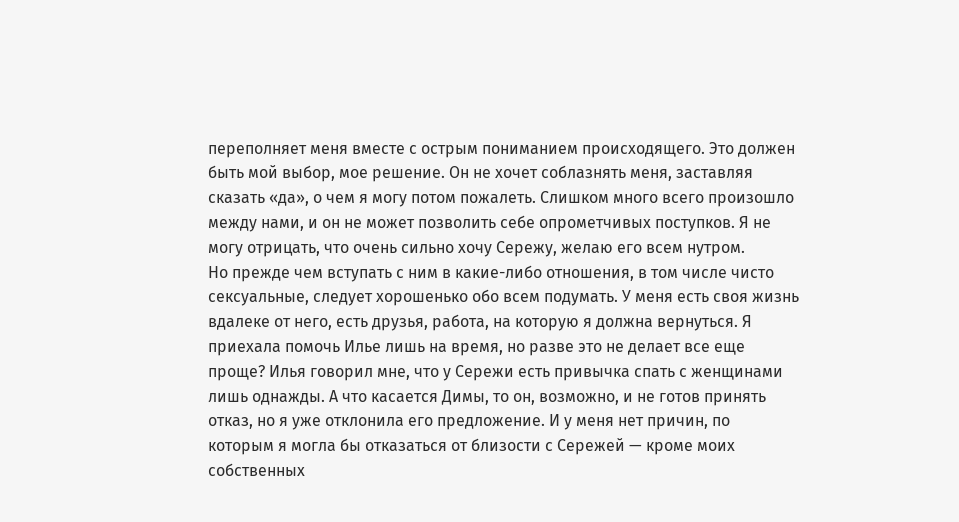переполняет меня вместе с острым пониманием происходящего. Это должен быть мой выбор, мое решение. Он не хочет соблазнять меня, заставляя сказать «да», о чем я могу потом пожалеть. Слишком много всего произошло между нами, и он не может позволить себе опрометчивых поступков. Я не могу отрицать, что очень сильно хочу Сережу, желаю его всем нутром.
Но прежде чем вступать с ним в какие-либо отношения, в том числе чисто сексуальные, следует хорошенько обо всем подумать. У меня есть своя жизнь вдалеке от него, есть друзья, работа, на которую я должна вернуться. Я приехала помочь Илье лишь на время, но разве это не делает все еще проще? Илья говорил мне, что у Сережи есть привычка спать с женщинами лишь однажды. А что касается Димы, то он, возможно, и не готов принять отказ, но я уже отклонила его предложение. И у меня нет причин, по которым я могла бы отказаться от близости с Сережей — кроме моих собственных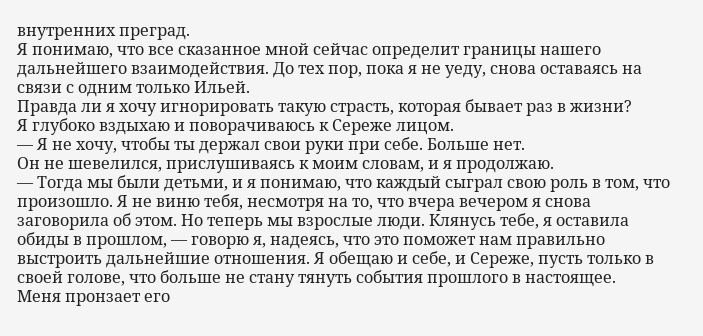внутренних преград.
Я понимаю, что все сказанное мной сейчас определит границы нашего дальнейшего взаимодействия. До тех пор, пока я не уеду, снова оставаясь на связи с одним только Ильей.
Правда ли я хочу игнорировать такую страсть, которая бывает раз в жизни?
Я глубоко вздыхаю и поворачиваюсь к Сереже лицом.
— Я не хочу, чтобы ты держал свои руки при себе. Больше нет.
Он не шевелился, прислушиваясь к моим словам, и я продолжаю.
— Тогда мы были детьми, и я понимаю, что каждый сыграл свою роль в том, что произошло. Я не виню тебя, несмотря на то, что вчера вечером я снова заговорила об этом. Но теперь мы взрослые люди. Клянусь тебе, я оставила обиды в прошлом, — говорю я, надеясь, что это поможет нам правильно выстроить дальнейшие отношения. Я обещаю и себе, и Сереже, пусть только в своей голове, что больше не стану тянуть события прошлого в настоящее.
Меня пронзает его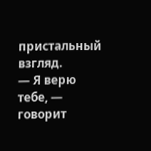пристальный взгляд.
— Я верю тебе, — говорит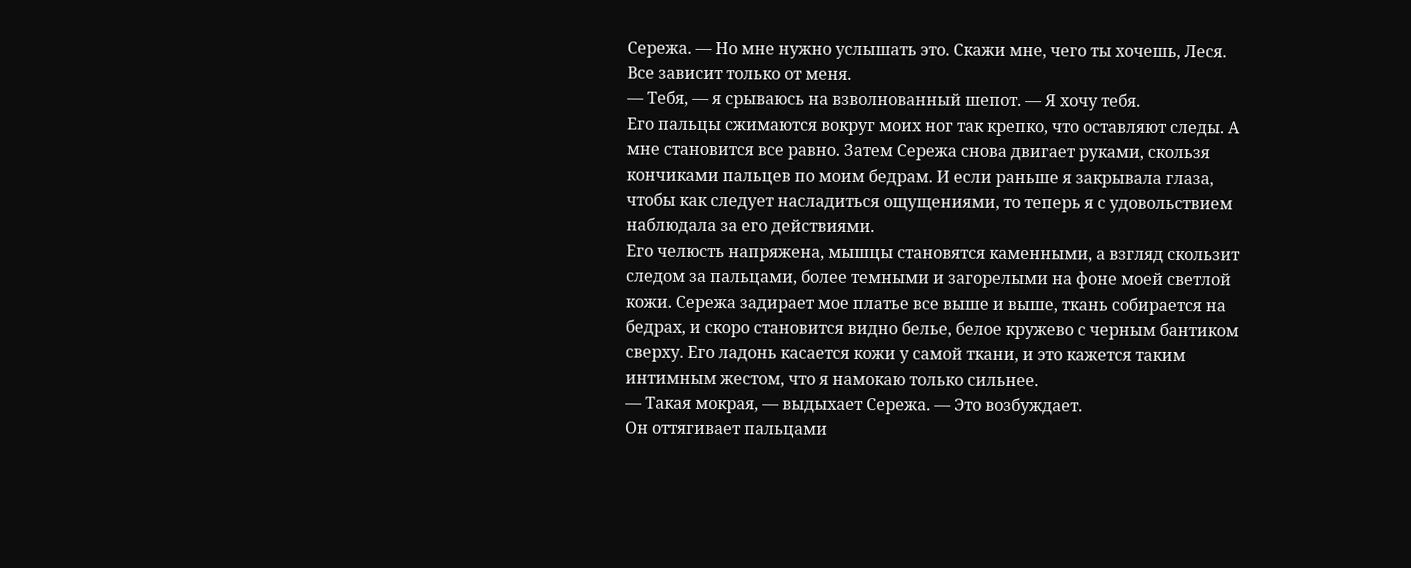Сережа. — Но мне нужно услышать это. Скажи мне, чего ты хочешь, Леся.
Все зависит только от меня.
— Тебя, — я срываюсь на взволнованный шепот. — Я хочу тебя.
Его пальцы сжимаются вокруг моих ног так крепко, что оставляют следы. А мне становится все равно. Затем Сережа снова двигает руками, скользя кончиками пальцев по моим бедрам. И если раньше я закрывала глаза, чтобы как следует насладиться ощущениями, то теперь я с удовольствием наблюдала за его действиями.
Его челюсть напряжена, мышцы становятся каменными, а взгляд скользит следом за пальцами, более темными и загорелыми на фоне моей светлой кожи. Сережа задирает мое платье все выше и выше, ткань собирается на бедрах, и скоро становится видно белье, белое кружево с черным бантиком сверху. Его ладонь касается кожи у самой ткани, и это кажется таким интимным жестом, что я намокаю только сильнее.
— Такая мокрая, — выдыхает Сережа. — Это возбуждает.
Он оттягивает пальцами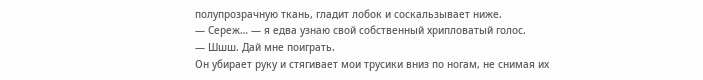полупрозрачную ткань, гладит лобок и соскальзывает ниже.
— Сереж… — я едва узнаю свой собственный хрипловатый голос.
— Шшш. Дай мне поиграть.
Он убирает руку и стягивает мои трусики вниз по ногам, не снимая их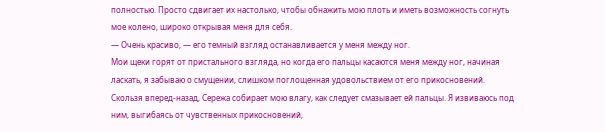полностью. Просто сдвигает их настолько, чтобы обнажить мою плоть и иметь возможность согнуть мое колено, широко открывая меня для себя.
— Очень красиво, — его темный взгляд останавливается у меня между ног.
Мои щеки горят от пристального взгляда, но когда его пальцы касаются меня между ног, начиная ласкать, я забываю о смущении, слишком поглощенная удовольствием от его прикосновений.
Скользя вперед-назад, Сережа собирает мою влагу, как следует смазывает ей пальцы. Я извиваюсь под ним, выгибаясь от чувственных прикосновений,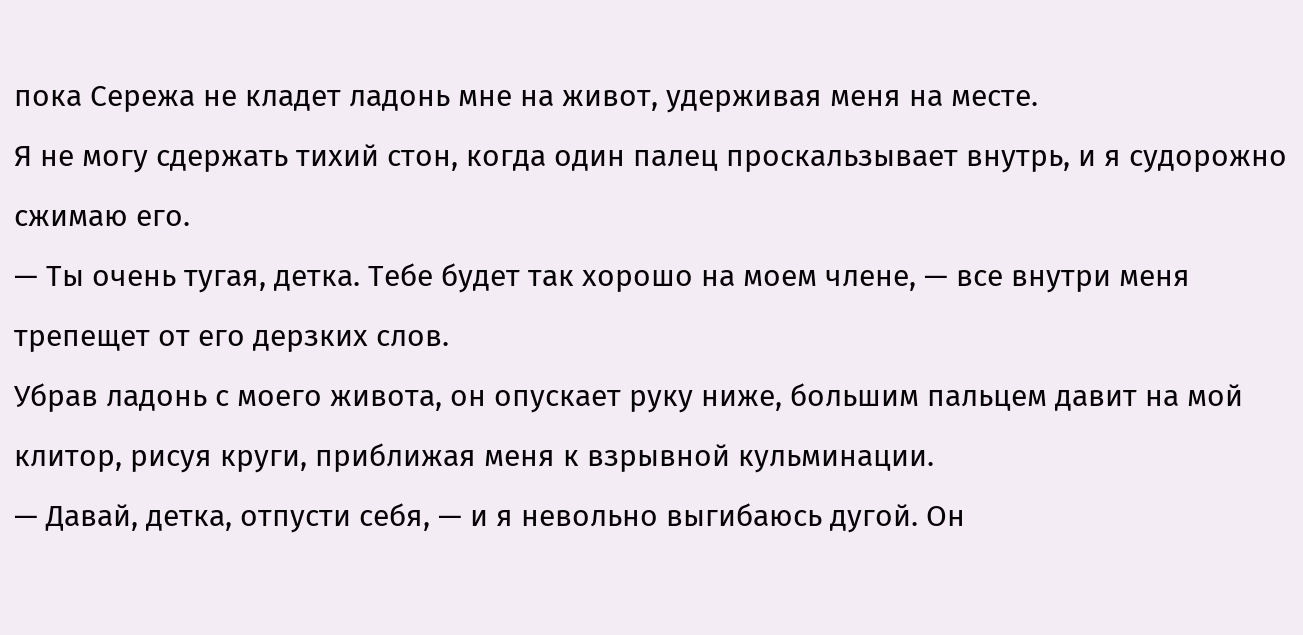пока Сережа не кладет ладонь мне на живот, удерживая меня на месте.
Я не могу сдержать тихий стон, когда один палец проскальзывает внутрь, и я судорожно сжимаю его.
— Ты очень тугая, детка. Тебе будет так хорошо на моем члене, — все внутри меня трепещет от его дерзких слов.
Убрав ладонь с моего живота, он опускает руку ниже, большим пальцем давит на мой клитор, рисуя круги, приближая меня к взрывной кульминации.
— Давай, детка, отпусти себя, — и я невольно выгибаюсь дугой. Он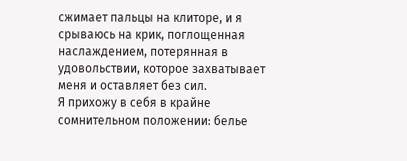сжимает пальцы на клиторе, и я срываюсь на крик, поглощенная наслаждением, потерянная в удовольствии, которое захватывает меня и оставляет без сил.
Я прихожу в себя в крайне сомнительном положении: белье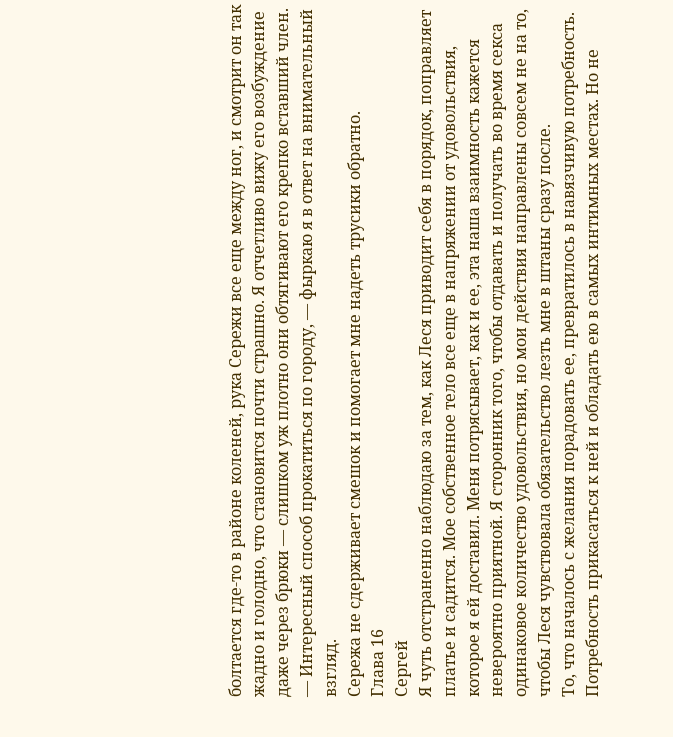болтается где-то в районе коленей, рука Сережи все еще между ног, и смотрит он так жадно и голодно, что становится почти страшно. Я отчетливо вижу его возбуждение даже через брюки — слишком уж плотно они обтягивают его крепко вставший член.
— Интересный способ прокатиться по городу, — фыркаю я в ответ на внимательный взгляд.
Сережа не сдерживает смешок и помогает мне надеть трусики обратно.
Глава 16
Сергей
Я чуть отстраненно наблюдаю за тем, как Леся приводит себя в порядок, поправляет платье и садится. Мое собственное тело все еще в напряжении от удовольствия, которое я ей доставил. Меня потрясывает, как и ее, эта наша взаимность кажется невероятно приятной. Я сторонник того, чтобы отдавать и получать во время секса одинаковое количество удовольствия, но мои действия направлены совсем не на то, чтобы Леся чувствовала обязательство лезть мне в штаны сразу после.
То, что началось с желания порадовать ее, превратилось в навязчивую потребность. Потребность прикасаться к ней и обладать ею в самых интимных местах. Но не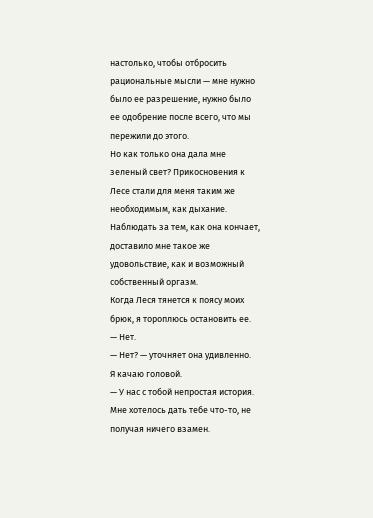настолько, чтобы отбросить рациональные мысли — мне нужно было ее разрешение, нужно было ее одобрение после всего, что мы пережили до этого.
Но как только она дала мне зеленый свет? Прикосновения к Лесе стали для меня таким же необходимым, как дыхание. Наблюдать за тем, как она кончает, доставило мне такое же удовольствие, как и возможный собственный оргазм.
Когда Леся тянется к поясу моих брюк, я тороплюсь остановить ее.
— Нет.
— Нет? — уточняет она удивленно.
Я качаю головой.
— У нас с тобой непростая история. Мне хотелось дать тебе что-то, не получая ничего взамен.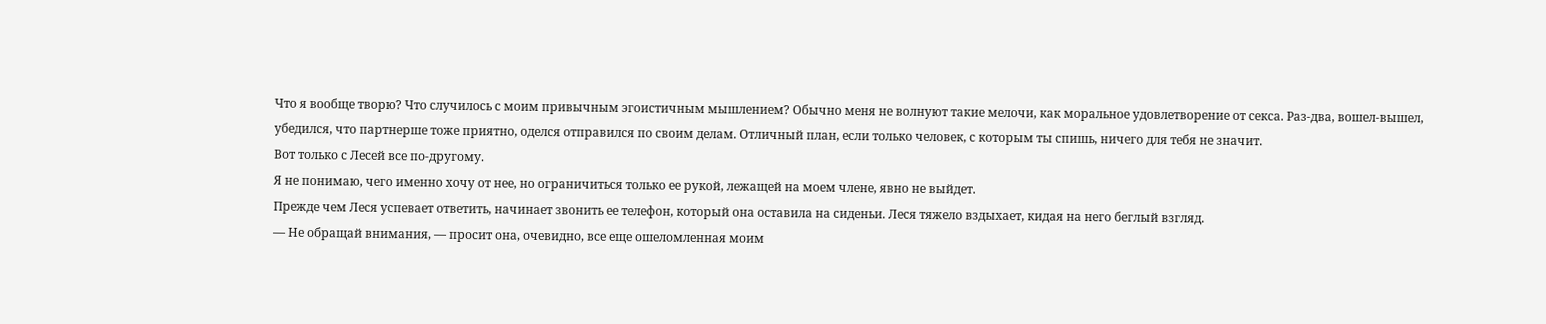Что я вообще творю? Что случилось с моим привычным эгоистичным мышлением? Обычно меня не волнуют такие мелочи, как моральное удовлетворение от секса. Раз-два, вошел-вышел, убедился, что партнерше тоже приятно, оделся отправился по своим делам. Отличный план, если только человек, с которым ты спишь, ничего для тебя не значит.
Вот только с Лесей все по-другому.
Я не понимаю, чего именно хочу от нее, но ограничиться только ее рукой, лежащей на моем члене, явно не выйдет.
Прежде чем Леся успевает ответить, начинает звонить ее телефон, который она оставила на сиденьи. Леся тяжело вздыхает, кидая на него беглый взгляд.
— Не обращай внимания, — просит она, очевидно, все еще ошеломленная моим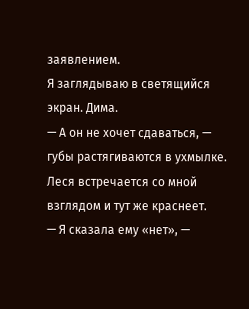заявлением.
Я заглядываю в светящийся экран. Дима.
— А он не хочет сдаваться, — губы растягиваются в ухмылке.
Леся встречается со мной взглядом и тут же краснеет.
— Я сказала ему «нет», —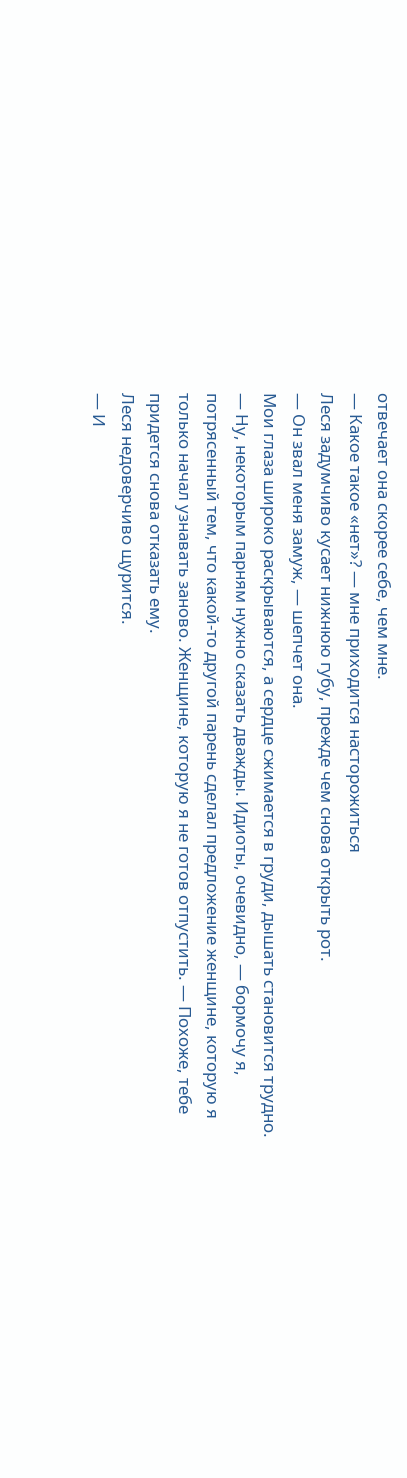отвечает она скорее себе, чем мне.
— Какое такое «нет»? — мне приходится насторожиться
Леся задумчиво кусает нижнюю губу, прежде чем снова открыть рот.
— Он звал меня замуж, — шепчет она.
Мои глаза широко раскрываются, а сердце сжимается в груди, дышать становится трудно.
— Ну, некоторым парням нужно сказать дважды. Идиоты, очевидно, — бормочу я, потрясенный тем, что какой-то другой парень сделал предложение женщине, которую я только начал узнавать заново. Женщине, которую я не готов отпустить. — Похоже, тебе придется снова отказать ему.
Леся недоверчиво щурится.
— И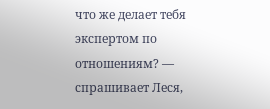что же делает тебя экспертом по отношениям? — спрашивает Леся,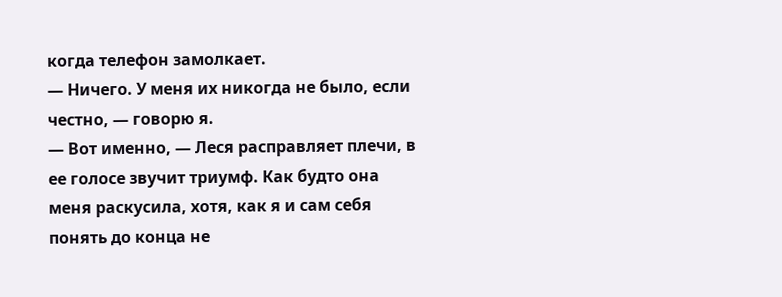когда телефон замолкает.
— Ничего. У меня их никогда не было, если честно, — говорю я.
— Вот именно, — Леся расправляет плечи, в ее голосе звучит триумф. Как будто она меня раскусила, хотя, как я и сам себя понять до конца не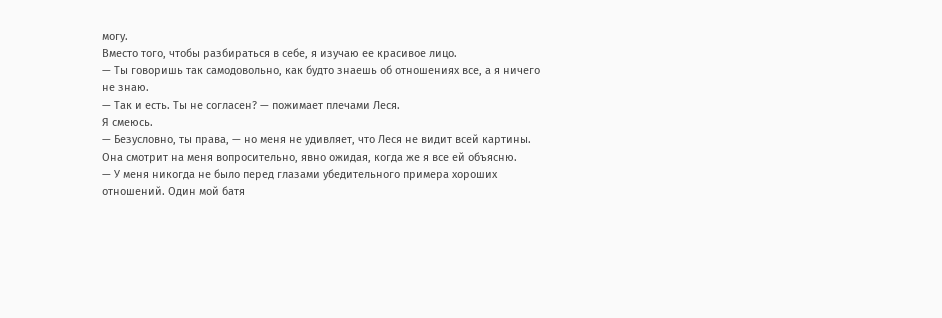могу.
Вместо того, чтобы разбираться в себе, я изучаю ее красивое лицо.
— Ты говоришь так самодовольно, как будто знаешь об отношениях все, а я ничего не знаю.
— Так и есть. Ты не согласен? — пожимает плечами Леся.
Я смеюсь.
— Безусловно, ты права, — но меня не удивляет, что Леся не видит всей картины.
Она смотрит на меня вопросительно, явно ожидая, когда же я все ей объясню.
— У меня никогда не было перед глазами убедительного примера хороших отношений. Один мой батя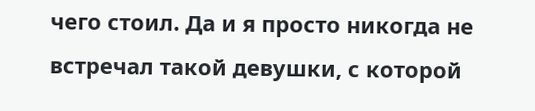чего стоил. Да и я просто никогда не встречал такой девушки, с которой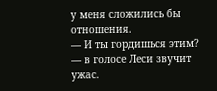у меня сложились бы отношения.
— И ты гордишься этим? — в голосе Леси звучит ужас.